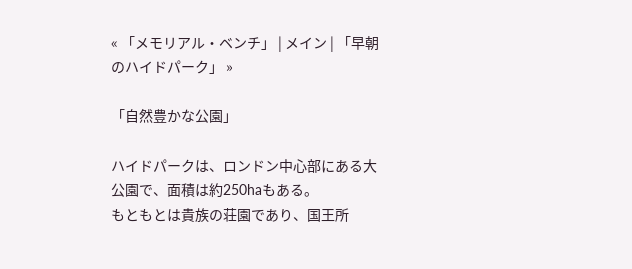« 「メモリアル・ベンチ」 | メイン | 「早朝のハイドパーク」 »

「自然豊かな公園」

ハイドパークは、ロンドン中心部にある大公園で、面積は約250haもある。
もともとは貴族の荘園であり、国王所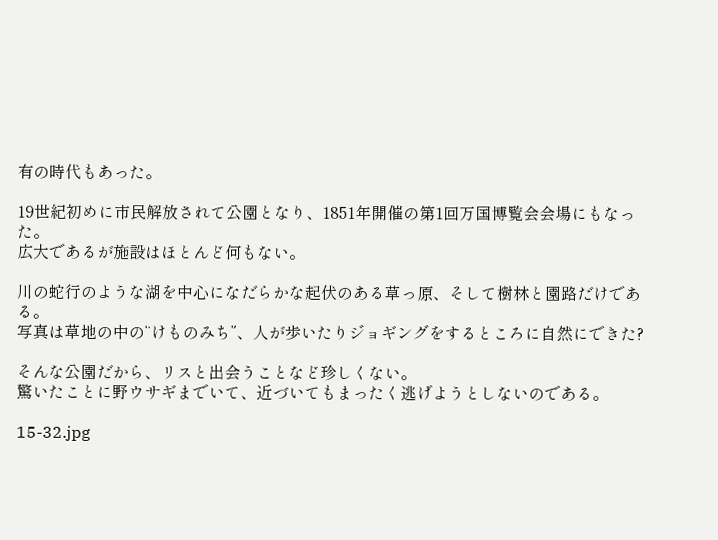有の時代もあった。

19世紀初めに市民解放されて公園となり、1851年開催の第1回万国博覧会会場にもなった。
広大であるが施設はほとんど何もない。

川の蛇行のような湖を中心になだらかな起伏のある草っ原、そして樹林と園路だけである。
写真は草地の中の“けものみち”、人が歩いたりジョギングをするところに自然にできた?

そんな公園だから、リスと出会うことなど珍しくない。
驚いたことに野ウサギまでいて、近づいてもまったく逃げようとしないのである。

15-32.jpg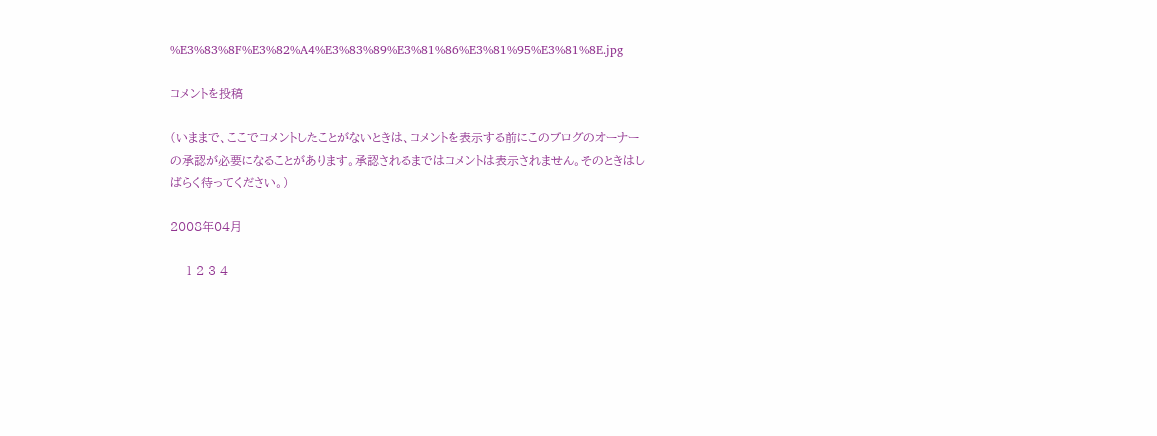%E3%83%8F%E3%82%A4%E3%83%89%E3%81%86%E3%81%95%E3%81%8E.jpg

コメントを投稿

(いままで、ここでコメントしたことがないときは、コメントを表示する前にこのブログのオーナーの承認が必要になることがあります。承認されるまではコメントは表示されません。そのときはしばらく待ってください。)

2008年04月

    1 2 3 4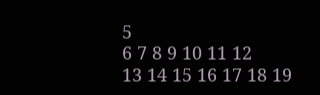5
6 7 8 9 10 11 12
13 14 15 16 17 18 19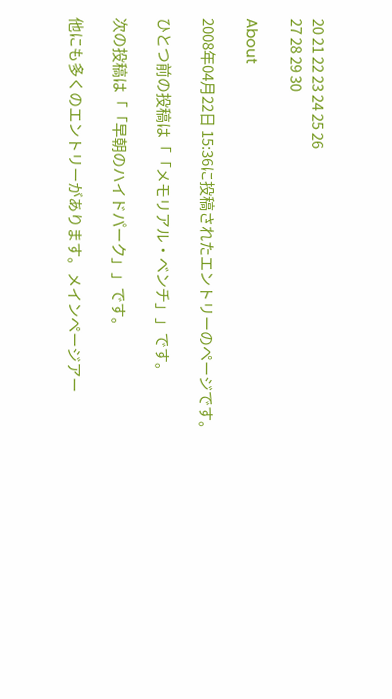20 21 22 23 24 25 26
27 28 29 30

About

2008年04月22日 15:36に投稿されたエントリーのページです。

ひとつ前の投稿は「「メモリアル・ベンチ」」です。

次の投稿は「「早朝のハイドパーク」」です。

他にも多くのエントリーがあります。メインページアー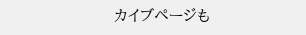カイブページも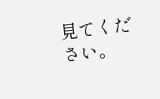見てください。